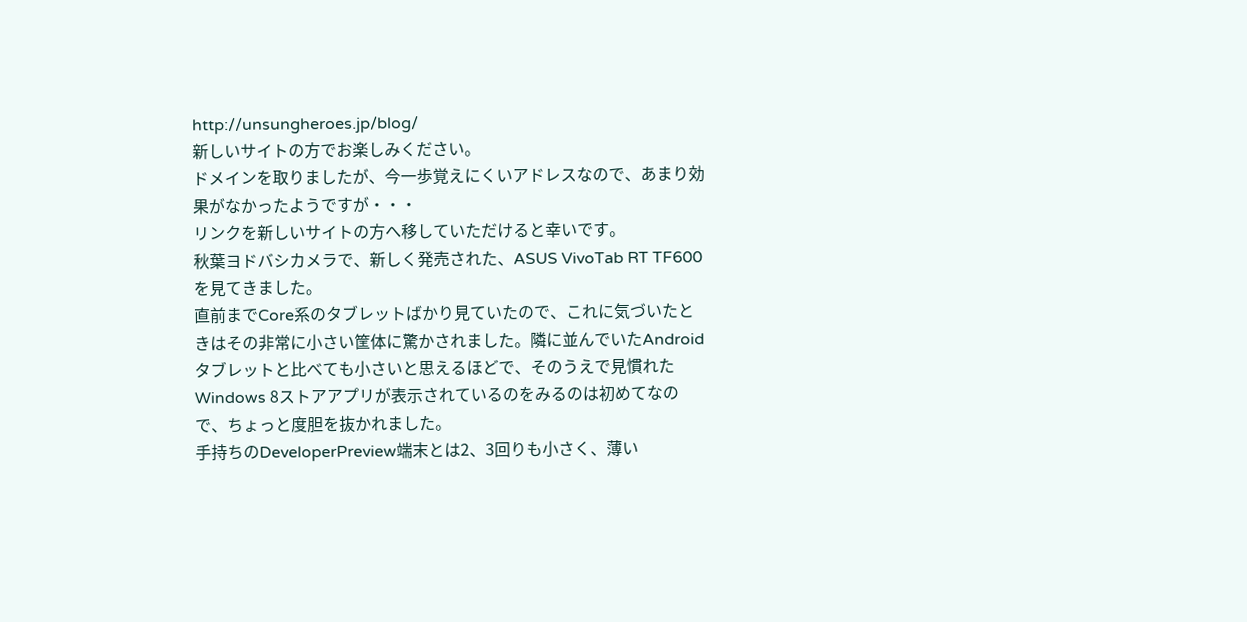http://unsungheroes.jp/blog/
新しいサイトの方でお楽しみください。
ドメインを取りましたが、今一歩覚えにくいアドレスなので、あまり効果がなかったようですが・・・
リンクを新しいサイトの方へ移していただけると幸いです。
秋葉ヨドバシカメラで、新しく発売された、ASUS VivoTab RT TF600を見てきました。
直前までCore系のタブレットばかり見ていたので、これに気づいたときはその非常に小さい筐体に驚かされました。隣に並んでいたAndroidタブレットと比べても小さいと思えるほどで、そのうえで見慣れたWindows 8ストアアプリが表示されているのをみるのは初めてなので、ちょっと度胆を抜かれました。
手持ちのDeveloperPreview端末とは2、3回りも小さく、薄い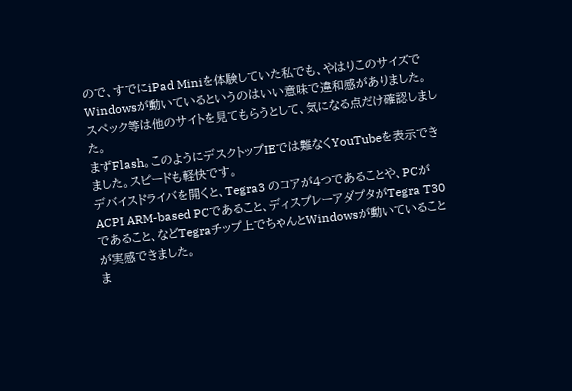ので、すでにiPad Miniを体験していた私でも、やはりこのサイズでWindowsが動いているというのはいい意味で違和感がありました。
スペック等は他のサイトを見てもらうとして、気になる点だけ確認しました。
まずFlash。このようにデスクトップIEでは難なくYouTubeを表示できました。スピードも軽快です。
デバイスドライバを開くと、Tegra3 のコアが4つであることや、PCがACPI ARM-based PCであること、ディスプレーアダプタがTegra T30であること、などTegraチップ上でちゃんとWindowsが動いていることが実感できました。
ま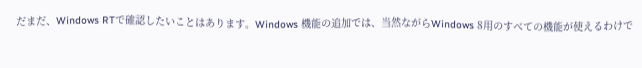だまだ、Windows RTで確認したいことはあります。Windows 機能の追加では、当然ながらWindows 8用のすべての機能が使えるわけで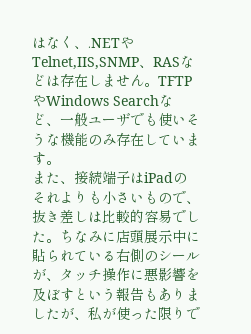はなく、.NETやTelnet,IIS,SNMP、RASなどは存在しません。TFTPやWindows Searchなど、一般ユーザでも使いそうな機能のみ存在しています。
また、接続端子はiPadのそれよりも小さいもので、抜き差しは比較的容易でした。ちなみに店頭展示中に貼られている右側のシールが、タッチ操作に悪影響を及ぼすという報告もありましたが、私が使った限りで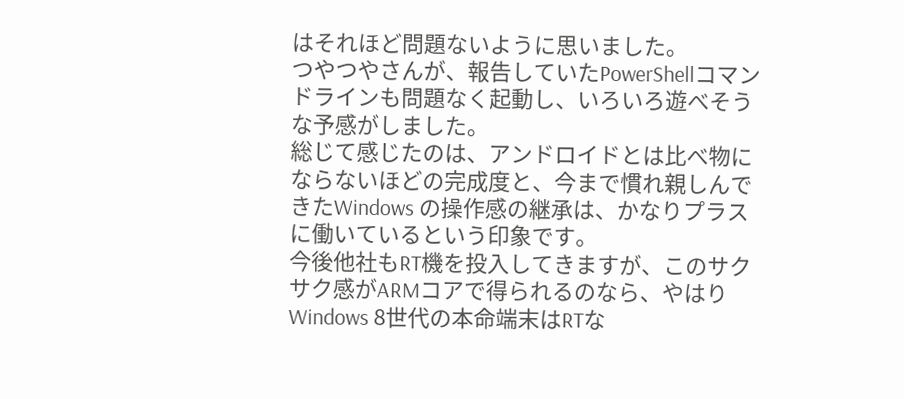はそれほど問題ないように思いました。
つやつやさんが、報告していたPowerShellコマンドラインも問題なく起動し、いろいろ遊べそうな予感がしました。
総じて感じたのは、アンドロイドとは比べ物にならないほどの完成度と、今まで慣れ親しんできたWindows の操作感の継承は、かなりプラスに働いているという印象です。
今後他社もRT機を投入してきますが、このサクサク感がARMコアで得られるのなら、やはりWindows 8世代の本命端末はRTな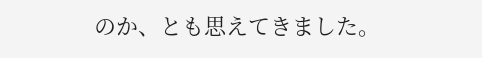のか、とも思えてきました。